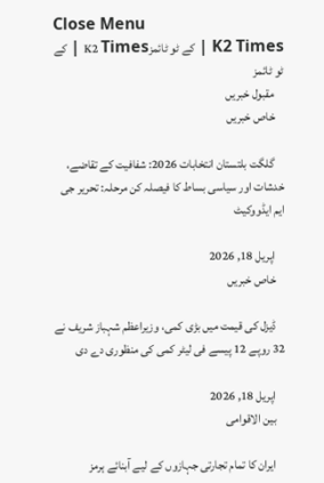Close Menu
K2 Times | کے ٹو ٹائمزK2 Times | کے ٹو ٹائمز
    مقبول خبریں
    خاص خبریں

    گلگت بلتستان انتخابات 2026: شفافیت کے تقاضے، خدشات اور سیاسی بساط کا فیصلہ کن مرحلہ: تحریر جی ایم ایڈووکیٹ

    اپریل 18, 2026
    خاص خبریں

    ڈیزل کی قیمت میں بڑی کمی، وزیراعظم شہباز شریف نے 32 روپے 12 پیسے فی لیٹر کمی کی منظوری دے دی

    اپریل 18, 2026
    بین الاقوامی

    ایران کا تمام تجارتی جہازوں کے لیے آبنائے ہرمز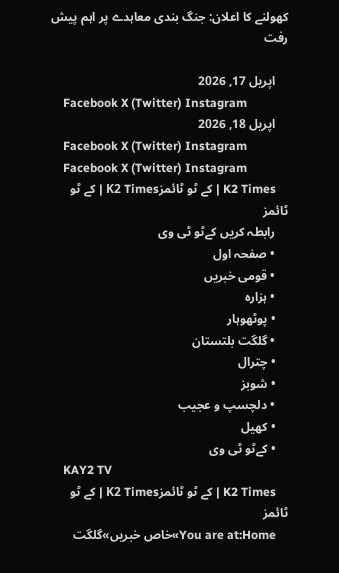کھولنے کا اعلان: جنگ بندی معاہدے پر اہم پیش رفت

    اپریل 17, 2026
    Facebook X (Twitter) Instagram
    اپریل 18, 2026
    Facebook X (Twitter) Instagram
    Facebook X (Twitter) Instagram
    K2 Times | کے ٹو ٹائمزK2 Times | کے ٹو ٹائمز
    رابطہ کریں کےٹو ٹی وی
    • صفحہ اول
    • قومی خبریں
    • ہزارہ
    • پوٹھوہار
    • گلگت بلتستان
    • چترال
    • شوبز
    • دلچسپ و عجیب
    • کھیل
    • کےٹو ٹی وی
    KAY2 TV
    K2 Times | کے ٹو ٹائمزK2 Times | کے ٹو ٹائمز
    You are at:Home»خاص خبریں»گلگت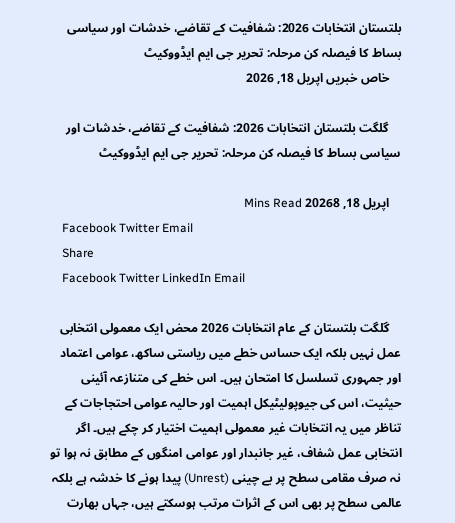بلتستان انتخابات 2026: شفافیت کے تقاضے، خدشات اور سیاسی بساط کا فیصلہ کن مرحلہ: تحریر جی ایم ایڈووکیٹ
    خاص خبریں اپریل 18, 2026

    گلگت بلتستان انتخابات 2026: شفافیت کے تقاضے، خدشات اور سیاسی بساط کا فیصلہ کن مرحلہ: تحریر جی ایم ایڈووکیٹ

    اپریل 18, 20268 Mins Read
    Facebook Twitter Email
    Share
    Facebook Twitter LinkedIn Email

    گلگت بلتستان کے عام انتخابات 2026 محض ایک معمولی انتخابی عمل نہیں بلکہ ایک حساس خطے میں ریاستی ساکھ، عوامی اعتماد اور جمہوری تسلسل کا امتحان ہیں۔ اس خطے کی متنازعہ آئینی حیثیت، اس کی جیوپولیٹیکل اہمیت اور حالیہ عوامی احتجاجات کے تناظر میں یہ انتخابات غیر معمولی اہمیت اختیار کر چکے ہیں۔ اگر انتخابی عمل شفاف، غیر جانبدار اور عوامی امنگوں کے مطابق نہ ہوا تو نہ صرف مقامی سطح پر بے چینی (Unrest) پیدا ہونے کا خدشہ ہے بلکہ عالمی سطح پر بھی اس کے اثرات مرتب ہوسکتے ہیں، جہاں بھارت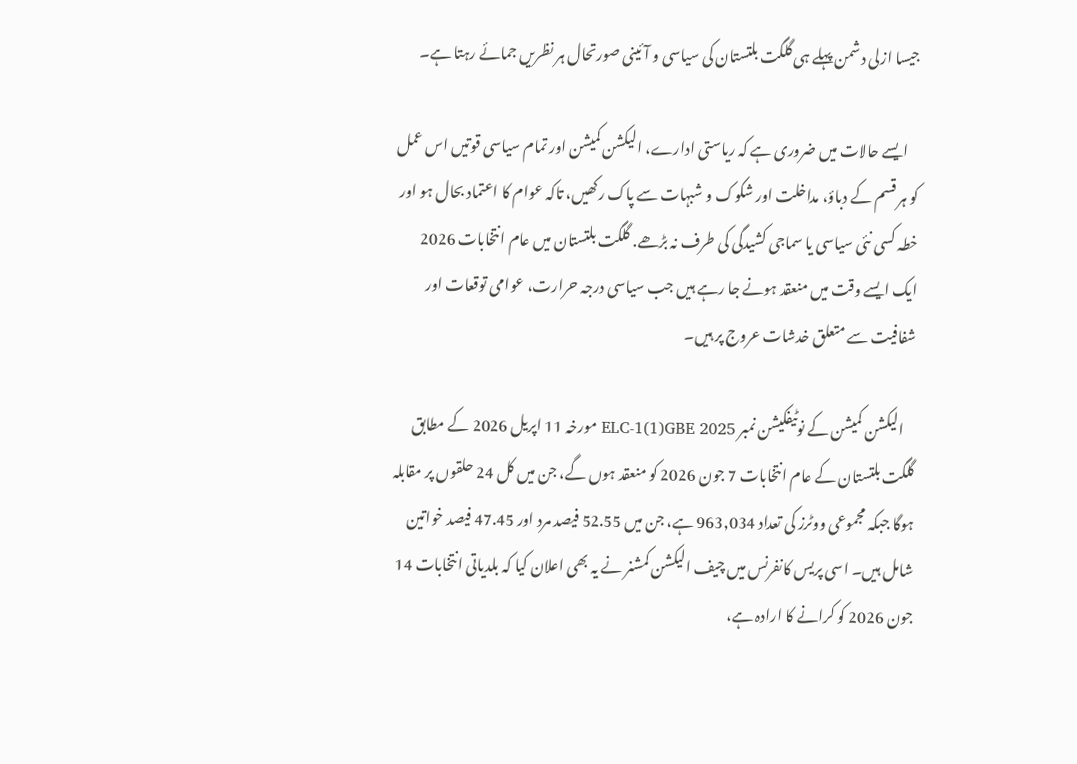جیسا ازلی دشمن پہلے ہی گلگت بلتستان کی سیاسی و آئینی صورتحال ہر نظریں جمائے رہتا ہے۔

    ایسے حالات میں ضروری ہے کہ ریاستی ادارے، الیکشن کمیشن اور تمام سیاسی قوتیں اس عمل کو ہر قسم کے دباؤ، مداخلت اور شکوک و شبہات سے پاک رکھیں، تاکہ عوام کا اعتماد بحال ہو اور خطہ کسی نئی سیاسی یا سماجی کشیدگی کی طرف نہ بڑھے. گلگت بلتستان میں عام انتخابات 2026 ایک ایسے وقت میں منعقد ہونے جا رہے ہیں جب سیاسی درجہ حرارت، عوامی توقعات اور شفافیت سے متعلق خدشات عروج پر ہیں۔

    الیکشن کمیشن کے نوٹیفکیشن نمبر ELC-1(1)GBE 2025 مورخہ 11 اپریل 2026 کے مطابق گلگت بلتستان کے عام انتخابات 7 جون 2026 کو منعقد ہوں گے، جن میں کل 24 حلقوں پر مقابلہ ہوگا جبکہ مجموعی ووٹرز کی تعداد 963,034 ہے، جن میں 52.55 فیصد مرد اور 47.45 فیصد خواتین شامل ہیں۔ اسی پریس کانفرنس میں چیف الیکشن کمشنر نے یہ بھی اعلان کیا کہ بلدیاتی انتخابات 14 جون 2026 کو کرانے کا ارادہ ہے،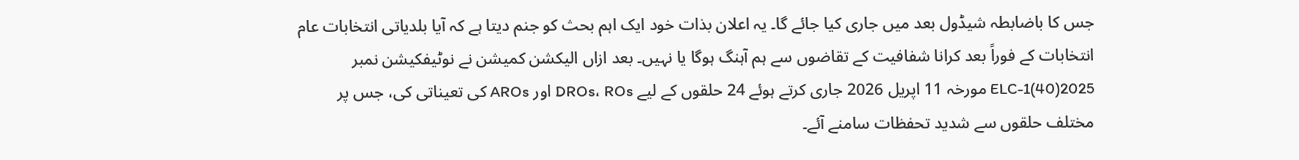جس کا باضابطہ شیڈول بعد میں جاری کیا جائے گا۔ یہ اعلان بذات خود ایک اہم بحث کو جنم دیتا ہے کہ آیا بلدیاتی انتخابات عام انتخابات کے فوراً بعد کرانا شفافیت کے تقاضوں سے ہم آہنگ ہوگا یا نہیں۔ بعد ازاں الیکشن کمیشن نے نوٹیفکیشن نمبر ELC-1(40)2025 مورخہ 11 اپریل 2026 جاری کرتے ہوئے 24 حلقوں کے لیے DROs، ROs اور AROs کی تعیناتی کی، جس پر مختلف حلقوں سے شدید تحفظات سامنے آئے۔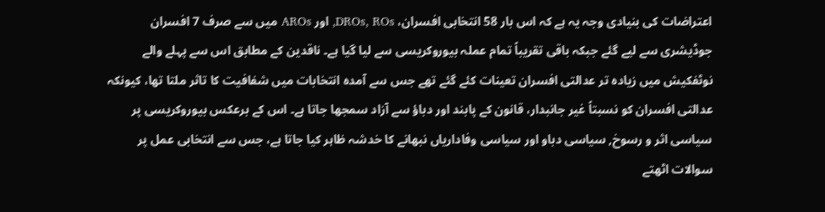اعتراضات کی بنیادی وجہ یہ ہے کہ اس بار 58 انتخابی افسران، DROs, ROs, اور AROs میں سے صرف 7 افسران جوڈیشری سے لیے گئے جبکہ باقی تقریباً تمام عملہ بیوروکریسی سے لیا گیا ہے۔ ناقدین کے مطابق اس سے پہلے والے نوٹفکیش میں زیادہ تر عدالتی افسران تعینات کئے گئے تھے جس سے آمدہ انتخابات میں شفافیت کا تاثر ملتا تھا، کیونکہ عدالتی افسران کو نسبتاً غیر جانبدار، قانون کے پابند اور دباؤ سے آزاد سمجھا جاتا ہے۔ اس کے برعکس بیوروکریسی پر سیاسی اثر و رسوخ, سیاسی دباو اور سیاسی وفاداریاں نبھانے کا خدشہ ظاہر کیا جاتا ہے، جس سے انتخابی عمل پر سوالات اٹھتے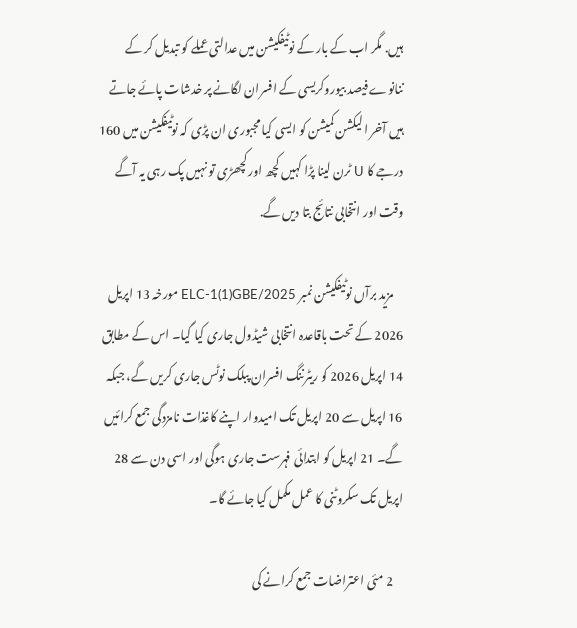ہیں. مگر اب کے بار کے نوٹیفکیشن میں عدالتی عملے کو تبدیل کر کے ننانوے فیصد بیوروکریسی کے افسران لگانے پر خدشات پائے جاتے ہیں آخر الیکشن کمیشن کو ایسی کیا مجبوری ان پڑی کہ نوٹیفکیشن میں 160 درجے کا U ٹرن لینا پڑا کہیں کچھ اور کچھڑی تو نہیں پک رہی یہ آگے وقت اور انتخابی نتائج بتا دیں گے.

    مزید برآں نوٹیفکیشن نمبر ELC-1(1)GBE/2025 مورخہ 13 اپریل 2026 کے تحت باقاعدہ انتخابی شیڈول جاری کیا گیا۔ اس کے مطابق 14 اپریل 2026 کو ریٹرننگ افسران پبلک نوٹس جاری کریں گے، جبکہ 16 اپریل سے 20 اپریل تک امیدوار اپنے کاغذات نامزدگی جمع کرائیں گے۔ 21 اپریل کو ابتدائی فہرست جاری ہوگی اور اسی دن سے 28 اپریل تک سکروٹنی کا عمل مکمل کیا جائے گا۔

    2 مئی اعتراضات جمع کرانے کی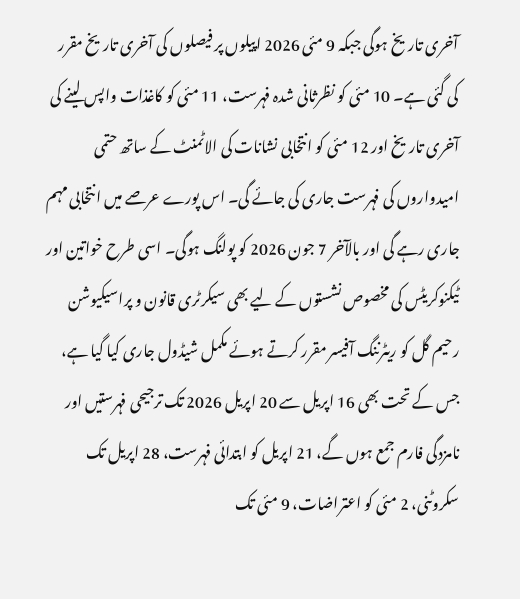آخری تاریخ ہوگی جبکہ 9 مئی 2026 اپیلوں پر فیصلوں کی آخری تاریخ مقرر کی گئی ہے۔ 10 مئی کو نظرثانی شدہ فہرست، 11 مئی کو کاغذات واپس لینے کی آخری تاریخ اور 12 مئی کو انتخابی نشانات کی الاٹمنٹ کے ساتھ حتمی امیدواروں کی فہرست جاری کی جائے گی۔ اس پورے عرصے میں انتخابی مہم جاری رہے گی اور بالآخر 7 جون 2026 کو پولنگ ہوگی۔ اسی طرح خواتین اور ٹیکنوکریٹس کی مخصوص نشستوں کے لیے بھی سیکرٹری قانون و پراسیکیوشن رحیم گل کو ریٹرننگ آفیسر مقرر کرتے ہوئے مکمل شیڈول جاری کیا گیا ہے، جس کے تحت بھی 16 اپریل سے 20 اپریل 2026 تک ترجیحی فہرستیں اور نامزدگی فارم جمع ہوں گے، 21 اپریل کو ابتدائی فہرست، 28 اپریل تک سکروٹنی، 2 مئی کو اعتراضات، 9 مئی تک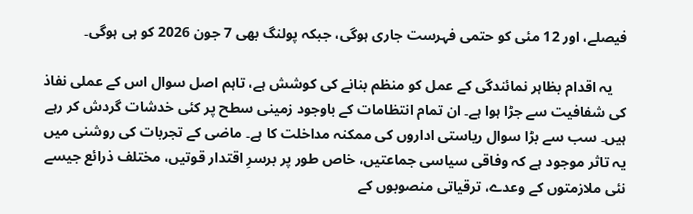فیصلے، اور 12 مئی کو حتمی فہرست جاری ہوگی، جبکہ پولنگ بھی 7 جون 2026 کو ہی ہوگی۔

    یہ اقدام بظاہر نمائندگی کے عمل کو منظم بنانے کی کوشش ہے، تاہم اصل سوال اس کے عملی نفاذ کی شفافیت سے جڑا ہوا ہے۔ ان تمام انتظامات کے باوجود زمینی سطح پر کئی خدشات گردش کر رہے ہیں۔ سب سے بڑا سوال ریاستی اداروں کی ممکنہ مداخلت کا ہے۔ ماضی کے تجربات کی روشنی میں یہ تاثر موجود ہے کہ وفاقی سیاسی جماعتیں، خاص طور پر برسرِ اقتدار قوتیں، مختلف ذرائع جیسے نئی ملازمتوں کے وعدے، ترقیاتی منصوبوں کے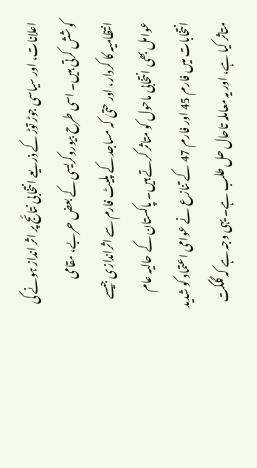اعلانات، اور سیاسی جوڑ توڑ کے ذریعے انتخابی نتائج پر اثر انداز ہونے کی کوشش کرتی ہیں۔ اسی طرح بیوروکریسی کے بعض حربے، مقامی انتظامیہ کا کردار، اور حتیٰ کہ مساجد کے پلیٹ فارم سے اثراندازی جیسے عوامل بھی انتخابی ماحول کو متاثر کرتے ہیں۔ پاکستان کے حالیہ عام انتخابات میں فارم 45 اور فارم 47 کے تنازع نے عوامی اعتماد کو شدید متاثر کیا ہے، اور یہ معاملہ تاحال حل طلب ہے۔ یہی وجہ ہے کہ گلگت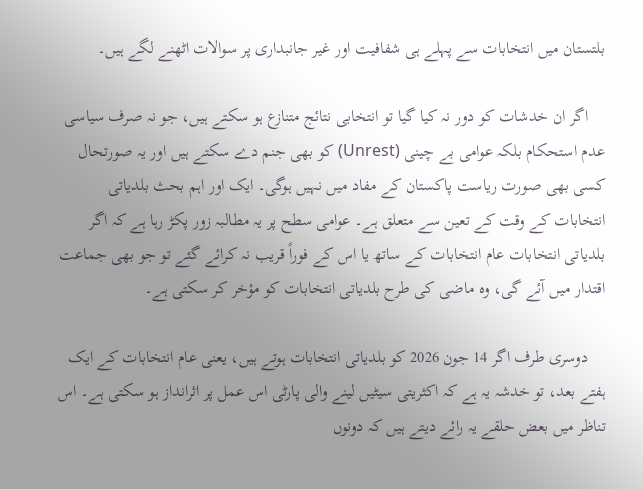بلتستان میں انتخابات سے پہلے ہی شفافیت اور غیر جانبداری پر سوالات اٹھنے لگے ہیں۔

    اگر ان خدشات کو دور نہ کیا گیا تو انتخابی نتائج متنازع ہو سکتے ہیں، جو نہ صرف سیاسی عدم استحکام بلکہ عوامی بے چینی (Unrest) کو بھی جنم دے سکتے ہیں اور یہ صورتحال کسی بھی صورت ریاست پاکستان کے مفاد میں نہیں ہوگی۔ ایک اور اہم بحث بلدیاتی انتخابات کے وقت کے تعین سے متعلق ہے۔ عوامی سطح پر یہ مطالبہ زور پکڑ رہا ہے کہ اگر بلدیاتی انتخابات عام انتخابات کے ساتھ یا اس کے فوراً قریب نہ کرائے گئے تو جو بھی جماعت اقتدار میں آئے گی، وہ ماضی کی طرح بلدیاتی انتخابات کو مؤخر کر سکتی ہے۔

    دوسری طرف اگر 14 جون 2026 کو بلدیاتی انتخابات ہوتے ہیں، یعنی عام انتخابات کے ایک ہفتے بعد، تو خدشہ یہ ہے کہ اکثریتی سیٹیں لینے والی پارٹی اس عمل پر اثرانداز ہو سکتی ہے۔ اس تناظر میں بعض حلقے یہ رائے دیتے ہیں کہ دونوں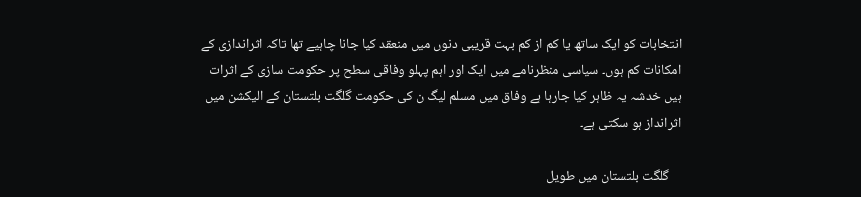انتخابات کو ایک ساتھ یا کم از کم بہت قریبی دنوں میں منعقد کیا جانا چاہیے تھا تاکہ اثراندازی کے امکانات کم ہوں۔ سیاسی منظرنامے میں ایک اور اہم پہلو وفاقی سطح پر حکومت سازی کے اثرات ہیں خدشہ یہ ظاہر کیا جارہا ہے وفاق میں مسلم لیگ ن کی حکومت گلگت بلتستان کے الیکشن میں اثرانداز ہو سکتی ہے۔

    گلگت بلتستان میں طویل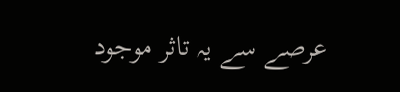عرصے سے یہ تاثر موجود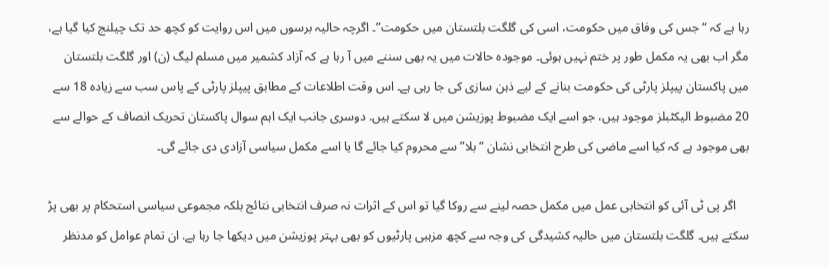رہا ہے کہ “جس کی وفاق میں حکومت، اسی کی گلگت بلتستان میں حکومت”۔ اگرچہ حالیہ برسوں میں اس روایت کو کچھ حد تک چیلنج کیا گیا ہے، مگر اب بھی یہ مکمل طور پر ختم نہیں ہوئی۔ موجودہ حالات میں یہ بھی سننے میں آ رہا ہے کہ آزاد کشمیر میں مسلم لیگ (ن) اور گلگت بلتستان میں پاکستان پیپلز پارٹی کی حکومت بنانے کے لیے ذہن سازی کی جا رہی ہے۔ اس وقت اطلاعات کے مطابق پیپلز پارٹی کے پاس سب سے زیادہ 18 سے 20 مضبوط الیکٹبلز موجود ہیں، جو اسے ایک مضبوط پوزیشن میں لا سکتے ہیں. دوسری جانب ایک اہم سوال پاکستان تحریک انصاف کے حوالے سے بھی موجود ہے کہ کیا اسے ماضی کی طرح انتخابی نشان “بلا” سے محروم کیا جائے گا یا اسے مکمل سیاسی آزادی دی جائے گی۔

    اگر پی ٹی آئی کو انتخابی عمل میں مکمل حصہ لینے سے روکا گیا تو اس کے اثرات نہ صرف انتخابی نتائج بلکہ مجموعی سیاسی استحکام پر بھی پڑ سکتے ہیں۔ گلگت بلتستان میں حالیہ کشیدگی کی وجہ سے کچھ مزہبی پارٹیوں کو بھی بہتر پوزیشن میں دیکھا جا رہا ہے. ان تمام عوامل کو مدنظر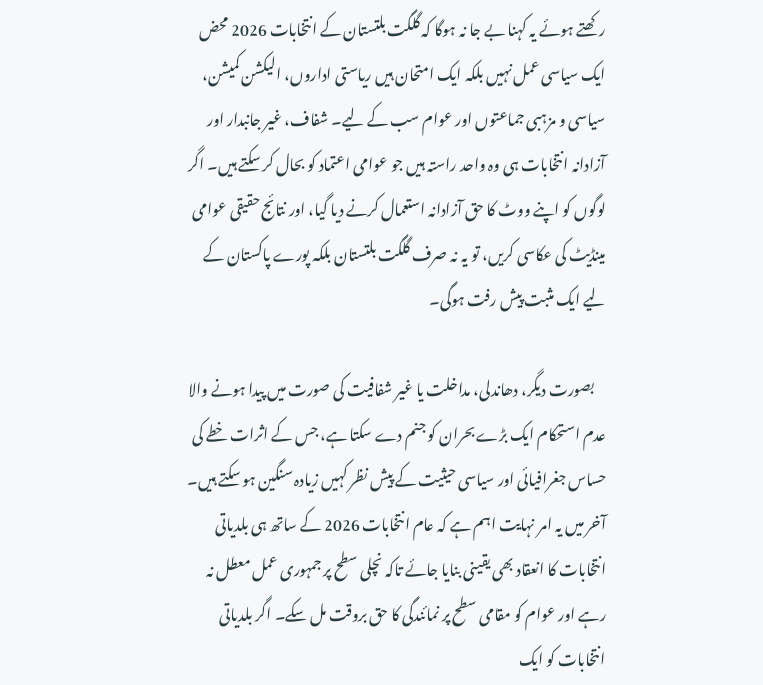رکھتے ہوئے یہ کہنا بے جا نہ ہوگا کہ گلگت بلتستان کے انتخابات 2026 محض ایک سیاسی عمل نہیں بلکہ ایک امتحان ہیں ریاستی اداروں، الیکشن کمیشن، سیاسی و مزہبی جماعتوں اور عوام سب کے لیے۔ شفاف، غیر جانبدار اور آزادانہ انتخابات ہی وہ واحد راستہ ہیں جو عوامی اعتماد کو بحال کر سکتے ہیں۔ اگر لوگوں کو اپنے ووٹ کا حق آزادانہ استعمال کرنے دیا گیا، اور نتائج حقیقی عوامی مینڈیٹ کی عکاسی کریں، تو یہ نہ صرف گلگت بلتستان بلکہ پورے پاکستان کے لیے ایک مثبت پیش رفت ہوگی۔

    بصورت دیگر، دھاندلی، مداخلت یا غیر شفافیت کی صورت میں پیدا ہونے والا عدم استحکام ایک بڑے بحران کو جنم دے سکتا ہے، جس کے اثرات خطے کی حساس جغرافیائی اور سیاسی حیثیت کے پیش نظر کہیں زیادہ سنگین ہو سکتے ہیں۔ آخر میں یہ امر نہایت اہم ہے کہ عام انتخابات 2026 کے ساتھ ہی بلدیاتی انتخابات کا انعقاد بھی یقینی بنایا جائے تاکہ نچلی سطح پر جمہوری عمل معطل نہ رہے اور عوام کو مقامی سطح پر نمائندگی کا حق بروقت مل سکے۔ اگر بلدیاتی انتخابات کو ایک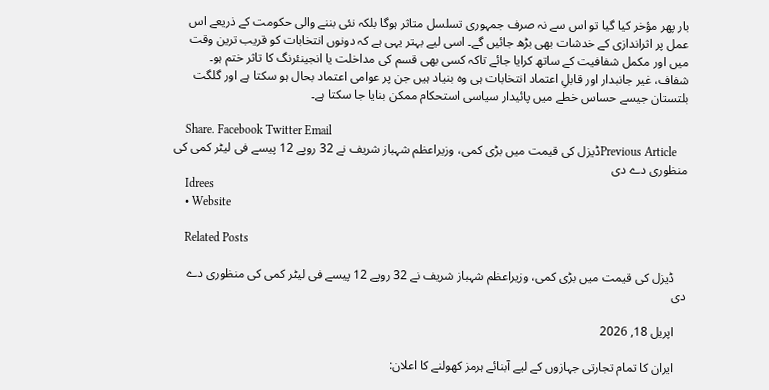بار پھر مؤخر کیا گیا تو اس سے نہ صرف جمہوری تسلسل متاثر ہوگا بلکہ نئی بننے والی حکومت کے ذریعے اس عمل پر اثراندازی کے خدشات بھی بڑھ جائیں گے۔ اسی لیے بہتر یہی ہے کہ دونوں انتخابات کو قریب ترین وقت میں اور مکمل شفافیت کے ساتھ کرایا جائے تاکہ کسی بھی قسم کی مداخلت یا انجینئرنگ کا تاثر ختم ہو۔ شفاف، غیر جانبدار اور قابلِ اعتماد انتخابات ہی وہ بنیاد ہیں جن پر عوامی اعتماد بحال ہو سکتا ہے اور گلگت بلتستان جیسے حساس خطے میں پائیدار سیاسی استحکام ممکن بنایا جا سکتا ہے۔

    Share. Facebook Twitter Email
    Previous Articleڈیزل کی قیمت میں بڑی کمی، وزیراعظم شہباز شریف نے 32 روپے 12 پیسے فی لیٹر کمی کی منظوری دے دی
    Idrees
    • Website

    Related Posts

    ڈیزل کی قیمت میں بڑی کمی، وزیراعظم شہباز شریف نے 32 روپے 12 پیسے فی لیٹر کمی کی منظوری دے دی

    اپریل 18, 2026

    ایران کا تمام تجارتی جہازوں کے لیے آبنائے ہرمز کھولنے کا اعلان: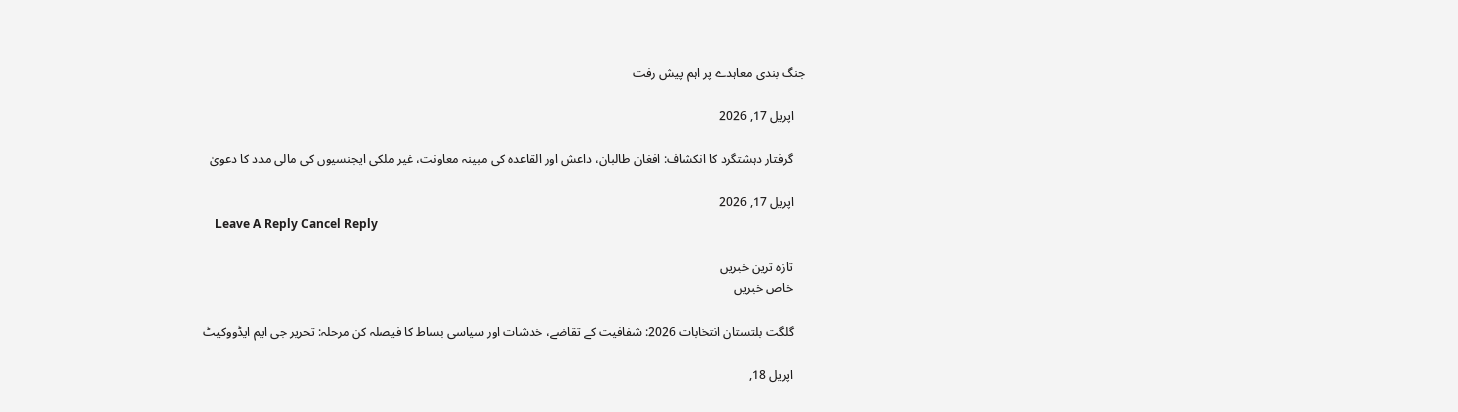جنگ بندی معاہدے پر اہم پیش رفت

    اپریل 17, 2026

    گرفتار دہشتگرد کا انکشاف: افغان طالبان، داعش اور القاعدہ کی مبینہ معاونت، غیر ملکی ایجنسیوں کی مالی مدد کا دعویٰ

    اپریل 17, 2026
    Leave A Reply Cancel Reply

    تازہ ترین خبریں
    خاص خبریں

    گلگت بلتستان انتخابات 2026: شفافیت کے تقاضے، خدشات اور سیاسی بساط کا فیصلہ کن مرحلہ: تحریر جی ایم ایڈووکیٹ

    اپریل 18,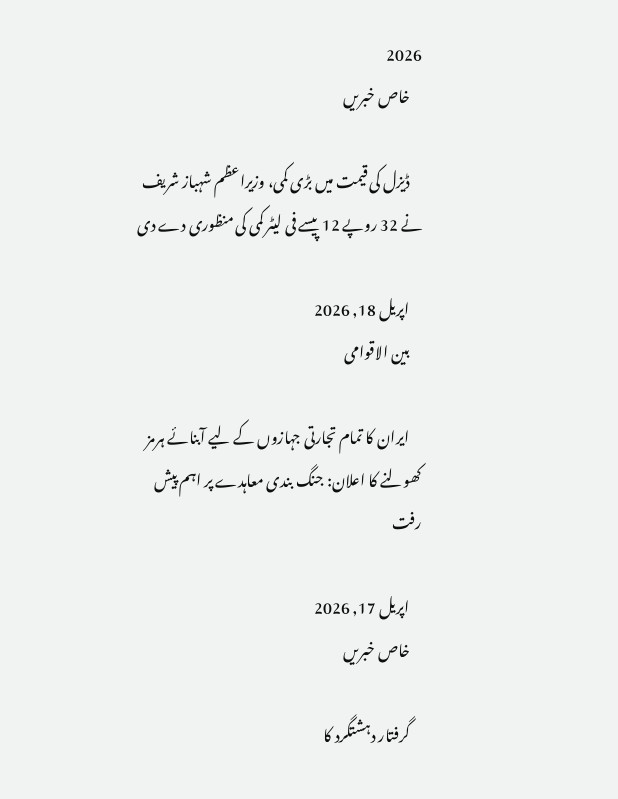2026
    خاص خبریں

    ڈیزل کی قیمت میں بڑی کمی، وزیراعظم شہباز شریف نے 32 روپے 12 پیسے فی لیٹر کمی کی منظوری دے دی

    اپریل 18, 2026
    بین الاقوامی

    ایران کا تمام تجارتی جہازوں کے لیے آبنائے ہرمز کھولنے کا اعلان: جنگ بندی معاہدے پر اہم پیش رفت

    اپریل 17, 2026
    خاص خبریں

    گرفتار دہشتگرد کا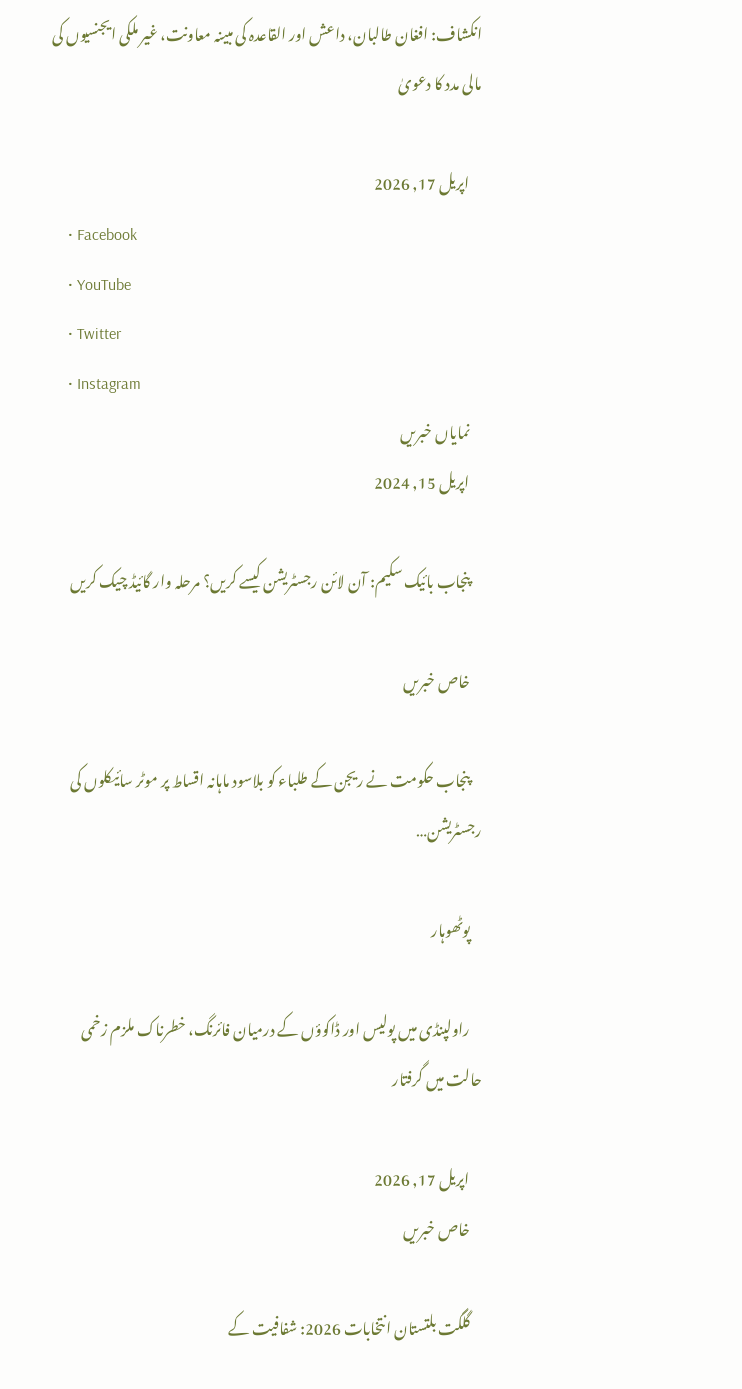انکشاف: افغان طالبان، داعش اور القاعدہ کی مبینہ معاونت، غیر ملکی ایجنسیوں کی مالی مدد کا دعویٰ

    اپریل 17, 2026
    • Facebook
    • YouTube
    • Twitter
    • Instagram
    نمایاں خبریں
    اپریل 15, 2024

    پنجاب بائیک سکیم: آن لائن رجسٹریشن کیسے کریں؟ مرحلہ وار گائیڈ چیک کریں

    خاص خبریں

    پنجاب حکومت نے ریجن کے طلباء کو بلاسود ماہانہ اقساط پر موٹر سائیکلوں کی رجسٹریشن…

    پوٹھوہار

    راولپنڈی میں پولیس اور ڈاکوؤں کے درمیان فائرنگ، خطرناک ملزم زخمی حالت میں گرفتار

    اپریل 17, 2026
    خاص خبریں

    گلگت بلتستان انتخابات 2026: شفافیت کے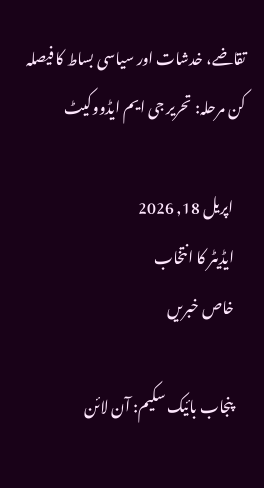تقاضے، خدشات اور سیاسی بساط کا فیصلہ کن مرحلہ: تحریر جی ایم ایڈووکیٹ

    اپریل 18, 2026
    ایڈیٹر کا انتخاب
    خاص خبریں

    پنجاب بائیک سکیم: آن لائن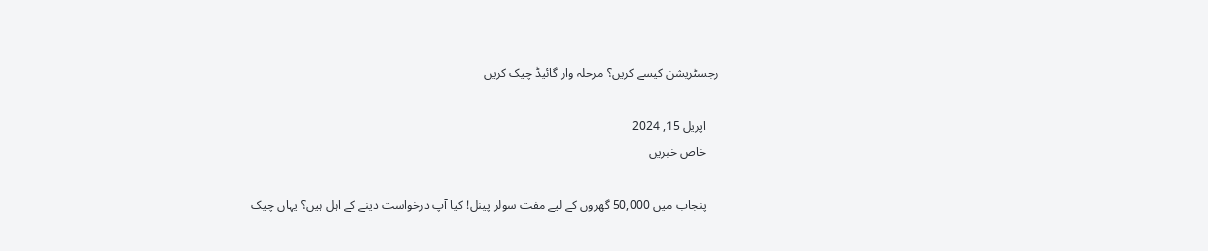رجسٹریشن کیسے کریں؟ مرحلہ وار گائیڈ چیک کریں

    اپریل 15, 2024
    خاص خبریں

    پنجاب میں 50,000 گھروں کے لیے مفت سولر پینل! کیا آپ درخواست دینے کے اہل ہیں؟ یہاں چیک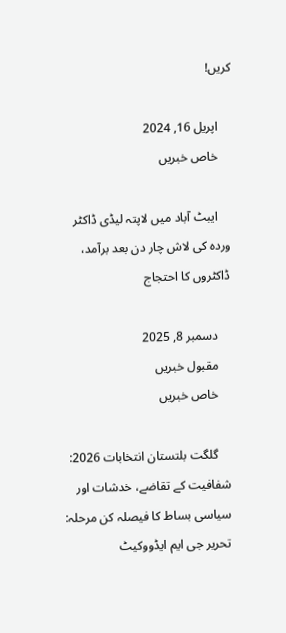کریں!

    اپریل 16, 2024
    خاص خبریں

    ایبٹ آباد میں لاپتہ لیڈی ڈاکٹر وردہ کی لاش چار دن بعد برآمد، ڈاکٹروں کا احتجاج

    دسمبر 8, 2025
    مقبول خبریں
    خاص خبریں

    گلگت بلتستان انتخابات 2026: شفافیت کے تقاضے، خدشات اور سیاسی بساط کا فیصلہ کن مرحلہ: تحریر جی ایم ایڈووکیٹ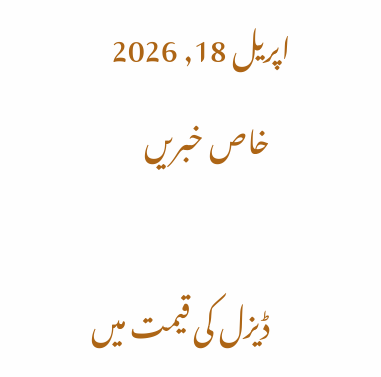اپریل 18, 2026
    خاص خبریں

    ڈیزل کی قیمت میں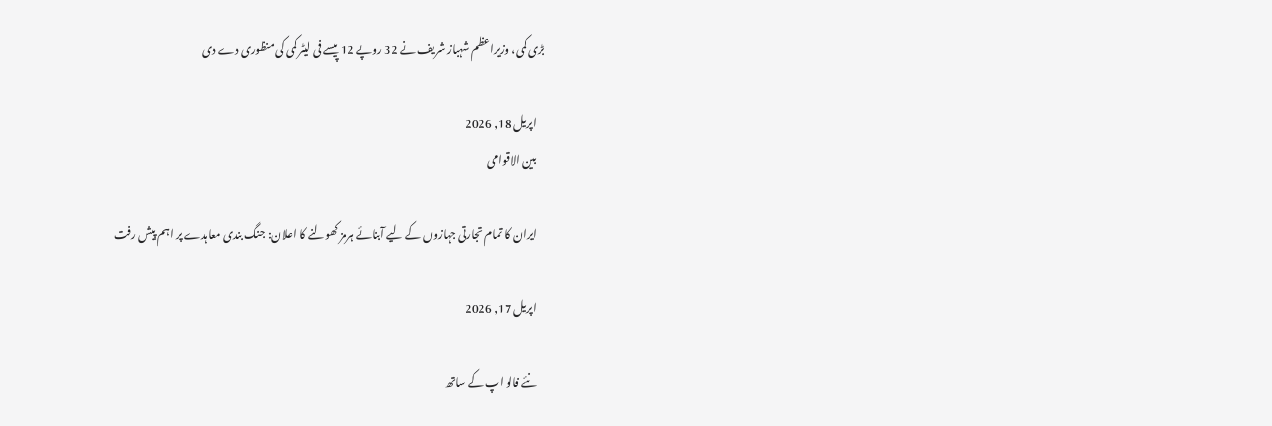بڑی کمی، وزیراعظم شہباز شریف نے 32 روپے 12 پیسے فی لیٹر کمی کی منظوری دے دی

    اپریل 18, 2026
    بین الاقوامی

    ایران کا تمام تجارتی جہازوں کے لیے آبنائے ہرمز کھولنے کا اعلان: جنگ بندی معاہدے پر اہم پیش رفت

    اپریل 17, 2026

    نئے فالو اپ کے ساتھ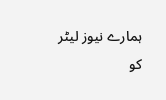ہمارے نیوز لیٹر کو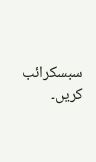سبسکرائب کریں۔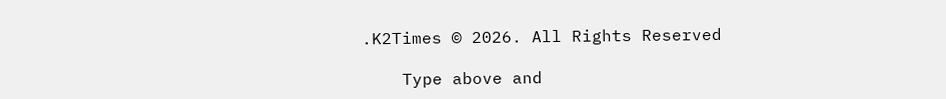.K2Times © 2026. All Rights Reserved

    Type above and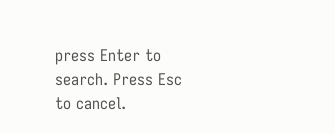press Enter to search. Press Esc to cancel.